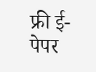फ्री ई-पेपर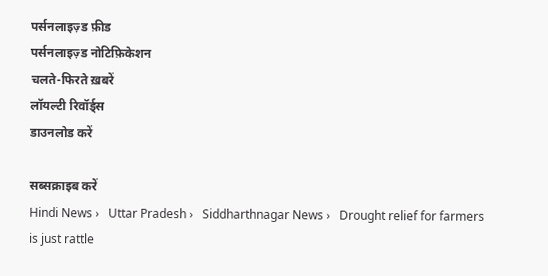पर्सनलाइज़्ड फ़ीड
पर्सनलाइज़्ड नोटिफ़िकेशन
चलते-फिरते ख़बरें
लॉयल्टी रिवॉर्ड्स
डाउनलोड करें

सब्सक्राइब करें
Hindi News ›   Uttar Pradesh ›   Siddharthnagar News ›   Drought relief for farmers is just rattle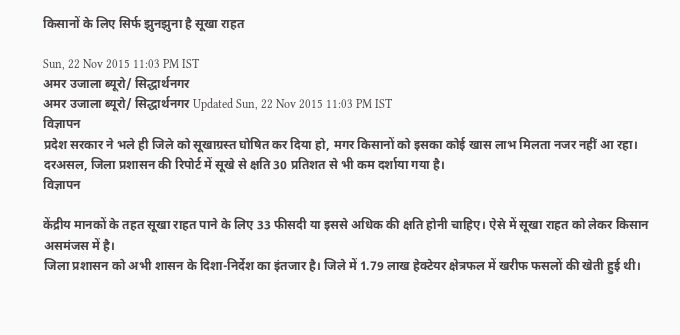किसानों के लिए सिर्फ झुनझुना है सूखा राहत

Sun, 22 Nov 2015 11:03 PM IST
अमर उजाला ब्यूरो/ सिद्धार्थनगर
अमर उजाला ब्यूरो/ सिद्धार्थनगर Updated Sun, 22 Nov 2015 11:03 PM IST
विज्ञापन
प्रदेश सरकार ने भले ही जिले को सूखाग्रस्त घोषित कर दिया हो, मगर किसानों को इसका कोई खास लाभ मिलता नजर नहीं आ रहा। दरअसल, जिला प्रशासन की रिपोर्ट में सूखे से क्षति 30 प्रतिशत से भी कम दर्शाया गया है।
विज्ञापन

केंद्रीय मानकों के तहत सूखा राहत पाने के लिए 33 फीसदी या इससे अधिक की क्षति होनी चाहिए। ऐसे में सूखा राहत को लेकर किसान असमंजस में है।
जिला प्रशासन को अभी शासन के दिशा-निर्देश का इंतजार है। जिले में 1.79 लाख हेक्टेयर क्षेत्रफल में खरीफ फसलों की खेती हुई थी।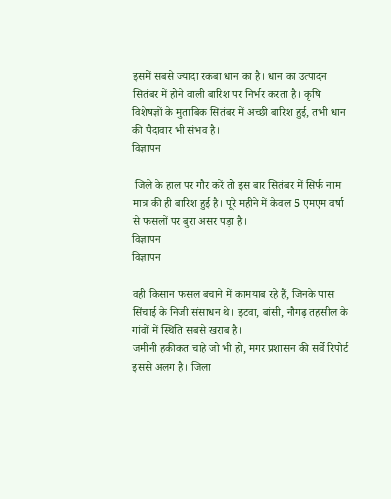इसमें सबसे ज्यादा रकबा धान का है। धान का उत्पादन सितंबर में होने वाली बारिश पर निर्भर करता है। कृषि विशेषज्ञों के मुताबिक सितंबर में अच्छी बारिश हुई, तभी धान की पैदावार भी संभव है।
विज्ञापन

 जिले के हाल पर गौर करें तो इस बार सितंबर में सिर्फ नाम मात्र की ही बारिश हुई है। पूरे महीने में केवल 5 एमएम वर्षा से फसलों पर बुरा असर पड़ा है।
विज्ञापन
विज्ञापन

वही किसान फसल बचाने में कामयाब रहे हैं, जिनके पास सिंचाई के निजी संसाधन थे। इटवा, बांसी, नौगढ़ तहसील के गांवों में स्थिति सबसे खराब है।
जमीनी हकीकत चाहे जो भी हो, मगर प्रशासन की सर्वे रिपोर्ट इससे अलग है। जिला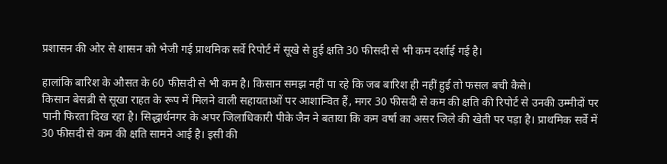प्रशासन की ओर से शासन को भेजी गई प्राथमिक सर्वे रिपोर्ट में सूखे से हुई क्षति 30 फीसदी से भी कम दर्शाई गई है।

हालांकि बारिश के औसत के 60 फीसदी से भी कम है। किसान समझ नहीं पा रहे कि जब बारिश ही नहीं हुई तो फसल बची कैसे।
किसान बेसब्री से सूखा राहत के रूप में मिलने वाली सहायताओं पर आशान्वित हैं, मगर 30 फीसदी से कम की क्षति की रिपोर्ट से उनकी उम्मीदों पर पानी फिरता दिख रहा है। सिद्धार्थनगर के अपर जिलाधिकारी पीके जैन ने बताया कि कम वर्षा का असर जिले की खेती पर पड़ा है। प्राथमिक सर्वे में 30 फीसदी से कम की क्षति सामने आई है। इसी की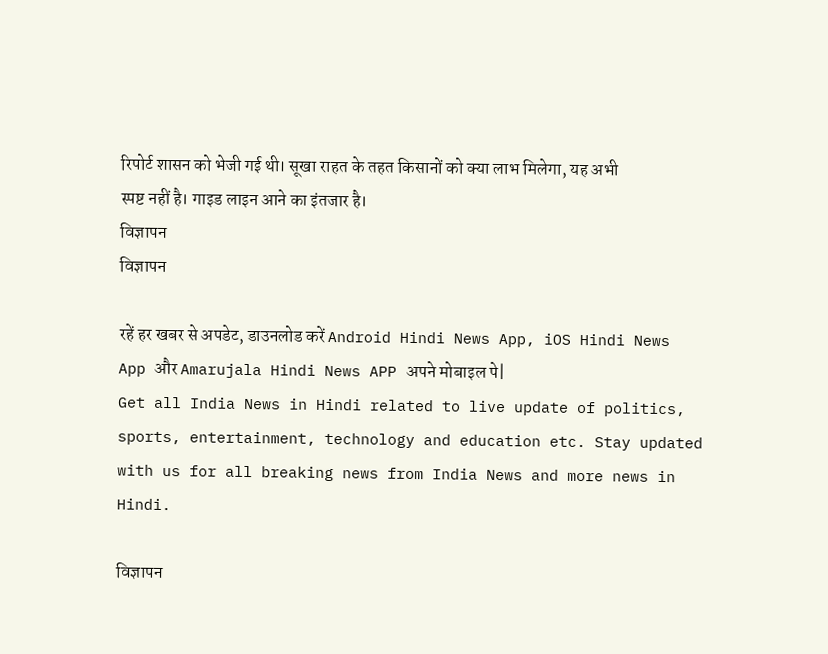रिपोर्ट शासन को भेजी गई थी। सूखा राहत के तहत किसानों को क्या लाभ मिलेगा, यह अभी स्पष्ट नहीं है। गाइड लाइन आने का इंतजार है।
विज्ञापन
विज्ञापन

रहें हर खबर से अपडेट, डाउनलोड करें Android Hindi News App, iOS Hindi News App और Amarujala Hindi News APP अपने मोबाइल पे|
Get all India News in Hindi related to live update of politics, sports, entertainment, technology and education etc. Stay updated with us for all breaking news from India News and more news in Hindi.

विज्ञापन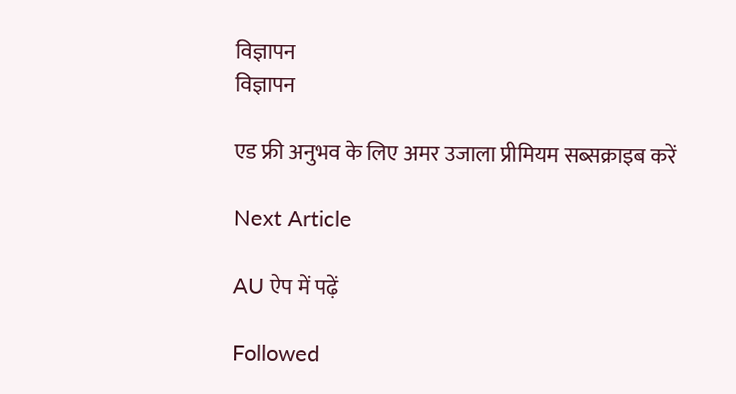विज्ञापन
विज्ञापन

एड फ्री अनुभव के लिए अमर उजाला प्रीमियम सब्सक्राइब करें

Next Article

AU ऐप में पढ़ें

Followed